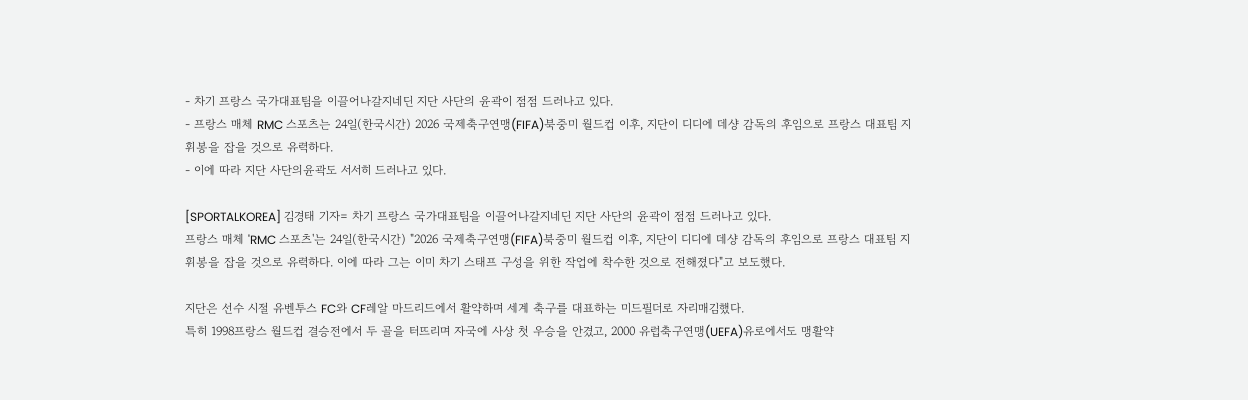- 차기 프랑스 국가대표팀을 이끌어나갈지네딘 지단 사단의 윤곽이 점점 드러나고 있다.
- 프랑스 매체 RMC 스포츠는 24일(한국시간) 2026 국제축구연맹(FIFA)북중미 월드컵 이후, 지단이 디디에 데샹 감독의 후임으로 프랑스 대표팀 지휘봉을 잡을 것으로 유력하다.
- 이에 따라 지단 사단의윤곽도 서서히 드러나고 있다.

[SPORTALKOREA] 김경태 기자= 차기 프랑스 국가대표팀을 이끌어나갈지네딘 지단 사단의 윤곽이 점점 드러나고 있다.
프랑스 매체 'RMC 스포츠'는 24일(한국시간) "2026 국제축구연맹(FIFA)북중미 월드컵 이후, 지단이 디디에 데샹 감독의 후임으로 프랑스 대표팀 지휘봉을 잡을 것으로 유력하다. 이에 따라 그는 이미 차기 스태프 구성을 위한 작업에 착수한 것으로 전해졌다"고 보도했다.

지단은 선수 시절 유벤투스 FC와 CF레알 마드리드에서 활약하며 세계 축구를 대표하는 미드필더로 자리매김했다.
특히 1998프랑스 월드컵 결승전에서 두 골을 터뜨리며 자국에 사상 첫 우승을 안겼고, 2000 유럽축구연맹(UEFA)유로에서도 맹활약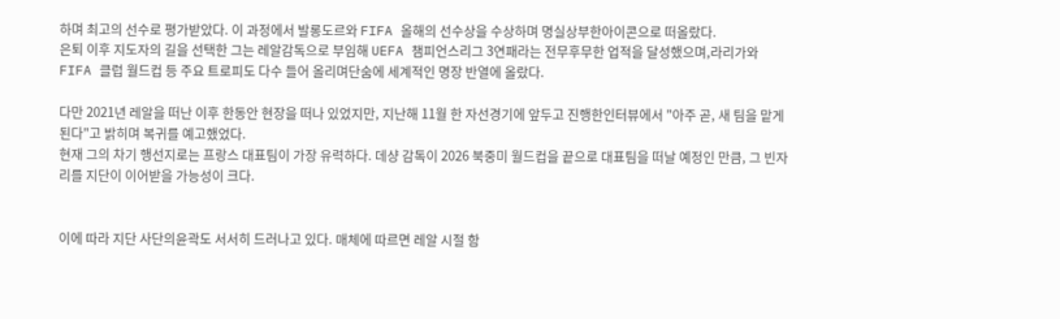하며 최고의 선수로 평가받았다. 이 과정에서 발롱도르와 FIFA 올해의 선수상을 수상하며 명실상부한아이콘으로 떠올랐다.
은퇴 이후 지도자의 길을 선택한 그는 레알감독으로 부임해 UEFA 챔피언스리그 3연패라는 전무후무한 업적을 달성했으며,라리가와 FIFA 클럽 월드컵 등 주요 트로피도 다수 들어 올리며단숨에 세계적인 명장 반열에 올랐다.

다만 2021년 레알을 떠난 이후 한동안 현장을 떠나 있었지만, 지난해 11월 한 자선경기에 앞두고 진행한인터뷰에서 "아주 곧, 새 팀을 맡게된다"고 밝히며 복귀를 예고했었다.
현재 그의 차기 행선지로는 프랑스 대표팀이 가장 유력하다. 데샹 감독이 2026 북중미 월드컵을 끝으로 대표팀을 떠날 예정인 만큼, 그 빈자리를 지단이 이어받을 가능성이 크다.


이에 따라 지단 사단의윤곽도 서서히 드러나고 있다. 매체에 따르면 레알 시절 함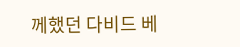께했던 다비드 베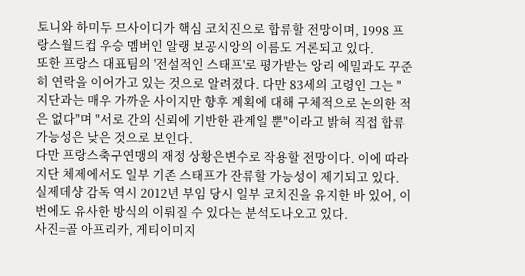토니와 하미두 므사이디가 핵심 코치진으로 합류할 전망이며, 1998 프랑스월드컵 우승 멤버인 알랭 보공시앙의 이름도 거론되고 있다.
또한 프랑스 대표팀의 '전설적인 스태프'로 평가받는 앙리 에밀과도 꾸준히 연락을 이어가고 있는 것으로 알려졌다. 다만 83세의 고령인 그는 "지단과는 매우 가까운 사이지만 향후 계획에 대해 구체적으로 논의한 적은 없다"며 "서로 간의 신뢰에 기반한 관계일 뿐"이라고 밝혀 직접 합류 가능성은 낮은 것으로 보인다.
다만 프랑스축구연맹의 재정 상황은변수로 작용할 전망이다. 이에 따라 지단 체제에서도 일부 기존 스태프가 잔류할 가능성이 제기되고 있다. 실제데샹 감독 역시 2012년 부임 당시 일부 코치진을 유지한 바 있어, 이번에도 유사한 방식의 이뤄질 수 있다는 분석도나오고 있다.
사진=골 아프리카, 게티이미지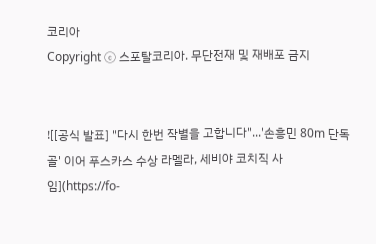코리아
Copyright ⓒ 스포탈코리아. 무단전재 및 재배포 금지


![[공식 발표] "다시 한번 작별을 고합니다"...'손흥민 80m 단독 골' 이어 푸스카스 수상 라멜라, 세비야 코치직 사임](https://fo-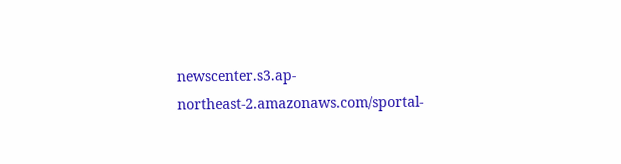newscenter.s3.ap-northeast-2.amazonaws.com/sportal-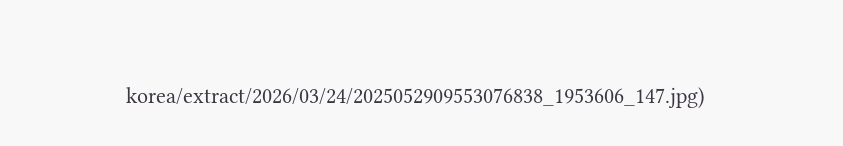korea/extract/2026/03/24/2025052909553076838_1953606_147.jpg)